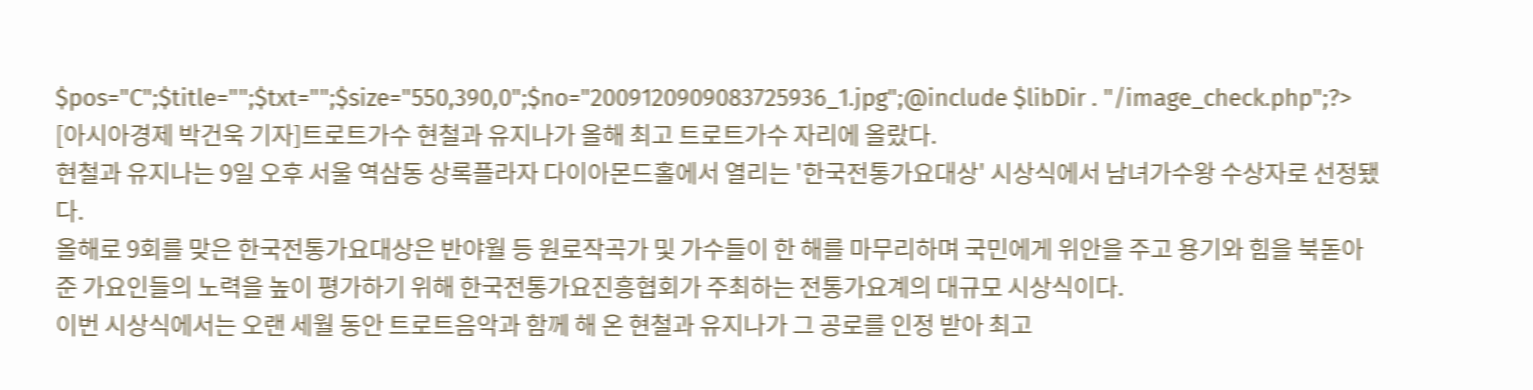$pos="C";$title="";$txt="";$size="550,390,0";$no="2009120909083725936_1.jpg";@include $libDir . "/image_check.php";?>
[아시아경제 박건욱 기자]트로트가수 현철과 유지나가 올해 최고 트로트가수 자리에 올랐다.
현철과 유지나는 9일 오후 서울 역삼동 상록플라자 다이아몬드홀에서 열리는 '한국전통가요대상' 시상식에서 남녀가수왕 수상자로 선정됐다.
올해로 9회를 맞은 한국전통가요대상은 반야월 등 원로작곡가 및 가수들이 한 해를 마무리하며 국민에게 위안을 주고 용기와 힘을 북돋아 준 가요인들의 노력을 높이 평가하기 위해 한국전통가요진흥협회가 주최하는 전통가요계의 대규모 시상식이다.
이번 시상식에서는 오랜 세월 동안 트로트음악과 함께 해 온 현철과 유지나가 그 공로를 인정 받아 최고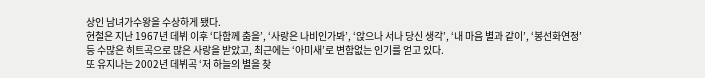상인 남녀가수왕을 수상하게 됐다.
현철은 지난 1967년 데뷔 이후 ‘다함께 춤을’, ‘사랑은 나비인가봐’, ‘앉으나 서나 당신 생각’, ‘내 마음 별과 같이’, ‘봉선화연정’ 등 수많은 히트곡으로 많은 사랑을 받았고, 최근에는 ‘아미새’로 변함없는 인기를 얻고 있다.
또 유지나는 2002년 데뷔곡 ‘저 하늘의 별을 찾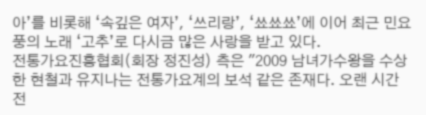아’를 비롯해 ‘속깊은 여자’, ‘쓰리랑’, ‘쑈쑈쑈’에 이어 최근 민요풍의 노래 ‘고추’로 다시금 많은 사랑을 받고 있다.
전통가요진흥협회(회장 정진성) 측은 "2009 남녀가수왕을 수상한 현철과 유지나는 전통가요계의 보석 같은 존재다. 오랜 시간 전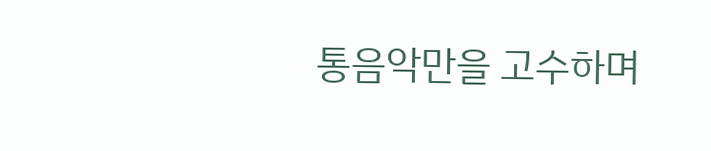통음악만을 고수하며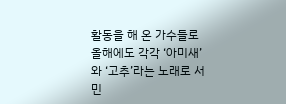활동을 해 온 가수들로 올해에도 각각 ‘아미새’와 ‘고추’라는 노래로 서민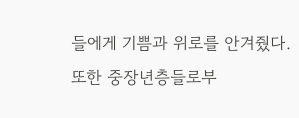들에게 기쁨과 위로를 안겨줬다. 또한 중장년층들로부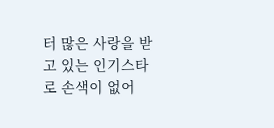터 많은 사랑을 받고 있는 인기스타로 손색이 없어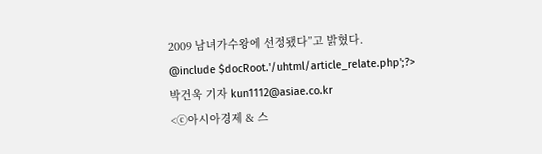2009 남녀가수왕에 선정됐다”고 밝혔다.
@include $docRoot.'/uhtml/article_relate.php';?>
박건욱 기자 kun1112@asiae.co.kr
<ⓒ아시아경제 & 스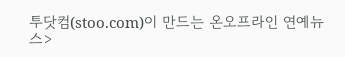투닷컴(stoo.com)이 만드는 온오프라인 연예뉴스>